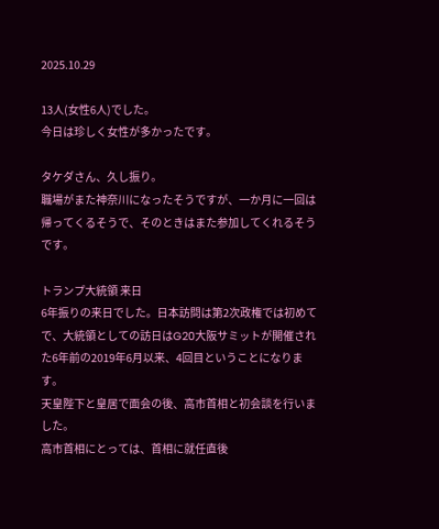2025.10.29

13人(女性6人)でした。
今日は珍しく女性が多かったです。

タケダさん、久し振り。
職場がまた神奈川になったそうですが、一か月に一回は帰ってくるそうで、そのときはまた参加してくれるそうです。

トランプ大統領 来日
6年振りの来日でした。日本訪問は第2次政権では初めてで、大統領としての訪日はG20大阪サミットが開催された6年前の2019年6月以来、4回目ということになります。
天皇陛下と皇居で面会の後、高市首相と初会談を行いました。
高市首相にとっては、首相に就任直後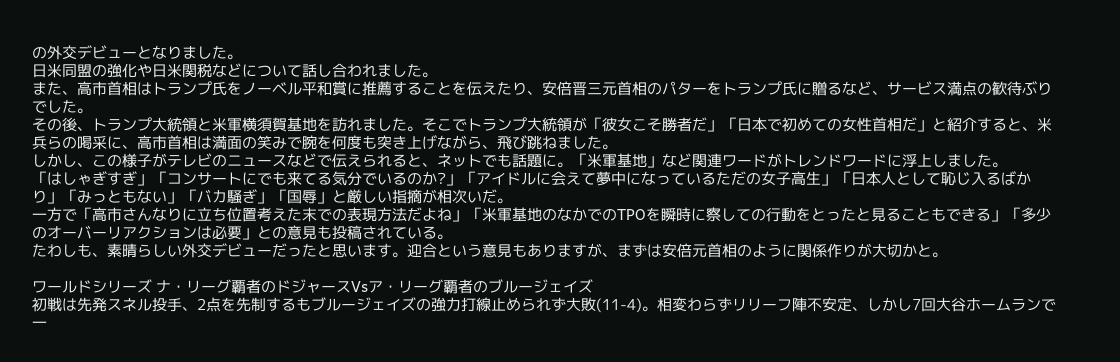の外交デビューとなりました。
日米同盟の強化や日米関税などについて話し合われました。
また、高市首相はトランプ氏をノーベル平和賞に推薦することを伝えたり、安倍晋三元首相のパターをトランプ氏に贈るなど、サービス満点の歓待ぶりでした。
その後、トランプ大統領と米軍横須賀基地を訪れました。そこでトランプ大統領が「彼女こそ勝者だ」「日本で初めての女性首相だ」と紹介すると、米兵らの喝采に、高市首相は満面の笑みで腕を何度も突き上げながら、飛び跳ねました。
しかし、この様子がテレビのニュースなどで伝えられると、ネットでも話題に。「米軍基地」など関連ワードがトレンドワードに浮上しました。
「はしゃぎすぎ」「コンサートにでも来てる気分でいるのか?」「アイドルに会えて夢中になっているただの女子高生」「日本人として恥じ入るばかり」「みっともない」「バカ騒ぎ」「国辱」と厳しい指摘が相次いだ。
一方で「高市さんなりに立ち位置考えた末での表現方法だよね」「米軍基地のなかでのTPOを瞬時に察しての行動をとったと見ることもできる」「多少のオーバーリアクションは必要」との意見も投稿されている。
たわしも、素晴らしい外交デビューだったと思います。迎合という意見もありますが、まずは安倍元首相のように関係作りが大切かと。

ワールドシリーズ ナ・リーグ覇者のドジャースVsア・リーグ覇者のブルージェイズ
初戦は先発スネル投手、2点を先制するもブルージェイズの強力打線止められず大敗(11-4)。相変わらずリリーフ陣不安定、しかし7回大谷ホームランで一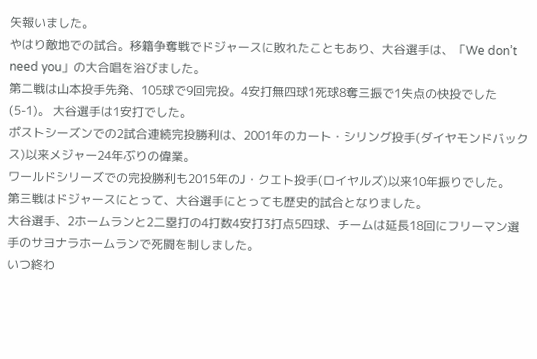矢報いました。
やはり敵地での試合。移籍争奪戦でドジャースに敗れたこともあり、大谷選手は、「We don’t need you」の大合唱を浴びました。
第二戦は山本投手先発、105球で9回完投。4安打無四球1死球8奪三振で1失点の快投でした(5-1)。 大谷選手は1安打でした。
ポストシーズンでの2試合連続完投勝利は、2001年のカート・シリング投手(ダイヤモンドバックス)以来メジャー24年ぶりの偉業。
ワールドシリーズでの完投勝利も2015年のJ・クエト投手(ロイヤルズ)以来10年振りでした。
第三戦はドジャースにとって、大谷選手にとっても歴史的試合となりました。
大谷選手、2ホームランと2二塁打の4打数4安打3打点5四球、チームは延長18回にフリーマン選手のサヨナラホームランで死闘を制しました。
いつ終わ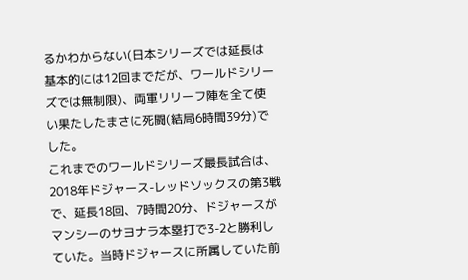るかわからない(日本シリーズでは延長は基本的には12回までだが、ワールドシリーズでは無制限)、両軍リリーフ陣を全て使い果たしたまさに死闘(結局6時間39分)でした。
これまでのワールドシリーズ最長試合は、2018年ドジャース-レッドソックスの第3戦で、延長18回、7時間20分、ドジャースがマンシーのサヨナラ本塁打で3-2と勝利していた。当時ドジャースに所属していた前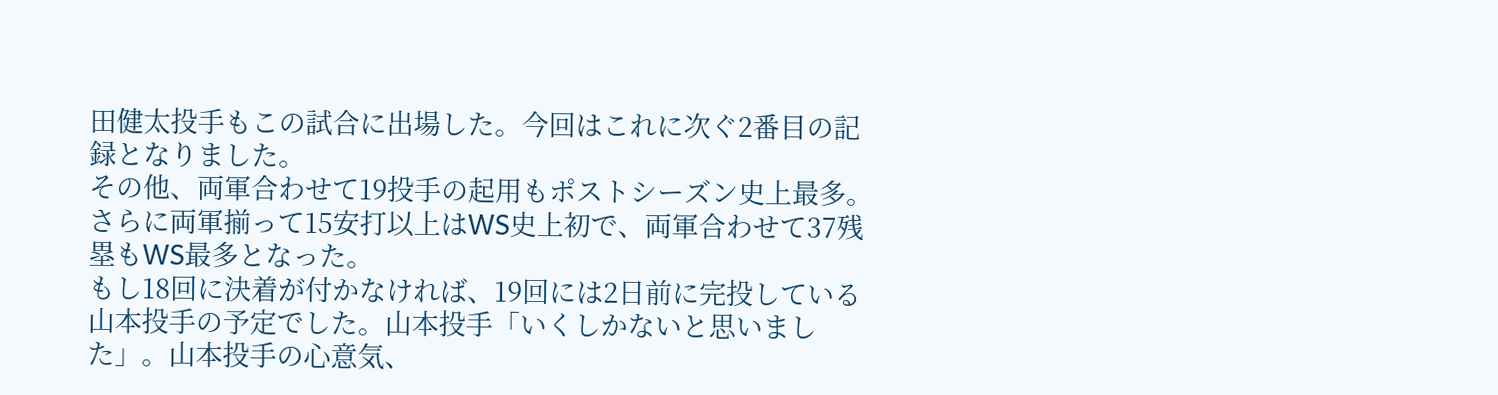田健太投手もこの試合に出場した。今回はこれに次ぐ2番目の記録となりました。
その他、両軍合わせて19投手の起用もポストシーズン史上最多。さらに両軍揃って15安打以上はWS史上初で、両軍合わせて37残塁もWS最多となった。
もし18回に決着が付かなければ、19回には2日前に完投している山本投手の予定でした。山本投手「いくしかないと思いました」。山本投手の心意気、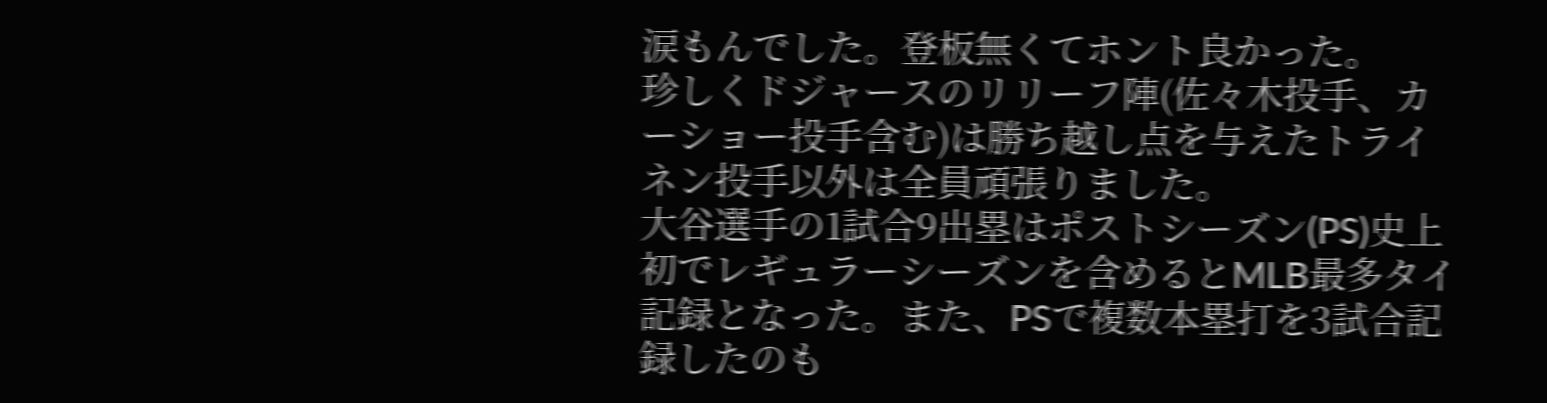涙もんでした。登板無くてホント良かった。
珍しくドジャースのリリーフ陣(佐々木投手、カーショー投手含む)は勝ち越し点を与えたトライネン投手以外は全員頑張りました。
大谷選手の1試合9出塁はポストシーズン(PS)史上初でレギュラーシーズンを含めるとMLB最多タイ記録となった。また、PSで複数本塁打を3試合記録したのも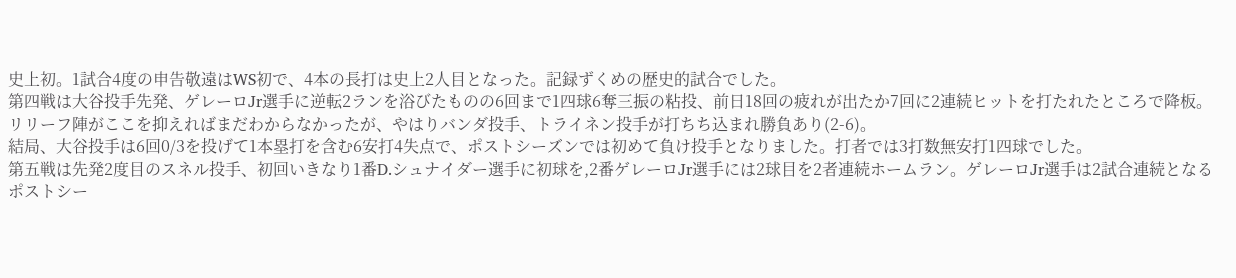史上初。1試合4度の申告敬遠はWS初で、4本の長打は史上2人目となった。記録ずくめの歴史的試合でした。
第四戦は大谷投手先発、ゲレーロJr選手に逆転2ランを浴びたものの6回まで1四球6奪三振の粘投、前日18回の疲れが出たか7回に2連続ヒットを打たれたところで降板。リリーフ陣がここを抑えればまだわからなかったが、やはりバンダ投手、トライネン投手が打ちち込まれ勝負あり(2-6)。
結局、大谷投手は6回0/3を投げて1本塁打を含む6安打4失点で、ポストシーズンでは初めて負け投手となりました。打者では3打数無安打1四球でした。
第五戦は先発2度目のスネル投手、初回いきなり1番D.シュナイダー選手に初球を,2番ゲレーロJr選手には2球目を2者連続ホームラン。ゲレーロJr選手は2試合連続となるポストシー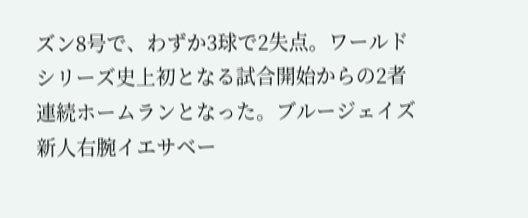ズン8号で、わずか3球で2失点。ワールドシリーズ史上初となる試合開始からの2者連続ホームランとなった。ブルージェイズ新人右腕イエサベー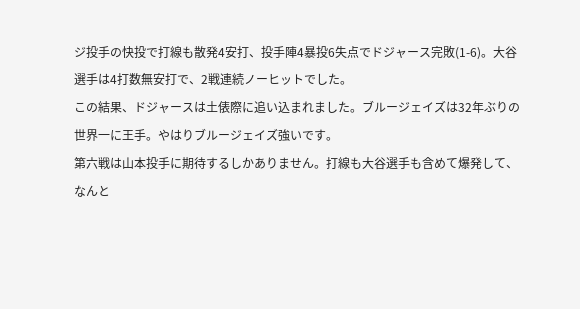ジ投手の快投で打線も散発4安打、投手陣4暴投6失点でドジャース完敗(1-6)。大谷選手は4打数無安打で、2戦連続ノーヒットでした。
この結果、ドジャースは土俵際に追い込まれました。ブルージェイズは32年ぶりの世界一に王手。やはりブルージェイズ強いです。
第六戦は山本投手に期待するしかありません。打線も大谷選手も含めて爆発して、なんと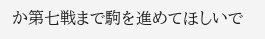か第七戦まで駒を進めてほしいで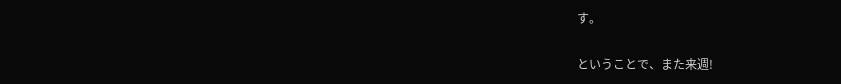す。

ということで、また来週!